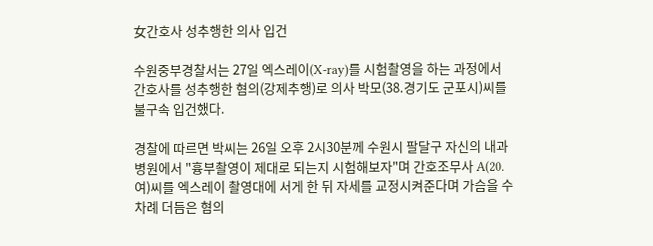女간호사 성추행한 의사 입건

수원중부경찰서는 27일 엑스레이(X-ray)를 시험촬영을 하는 과정에서 간호사를 성추행한 혐의(강제추행)로 의사 박모(38.경기도 군포시)씨를 불구속 입건했다.

경찰에 따르면 박씨는 26일 오후 2시30분께 수원시 팔달구 자신의 내과병원에서 "흉부촬영이 제대로 되는지 시험해보자"며 간호조무사 A(20.여)씨를 엑스레이 촬영대에 서게 한 뒤 자세를 교정시켜준다며 가슴을 수 차례 더듬은 혐의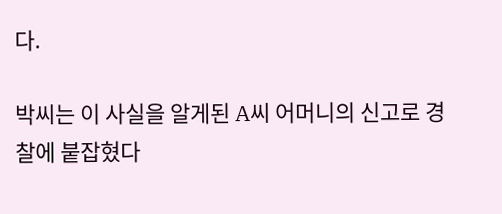다.

박씨는 이 사실을 알게된 A씨 어머니의 신고로 경찰에 붙잡혔다